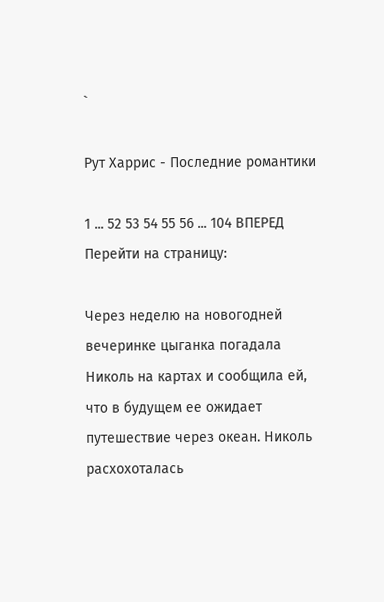`

Рут Харрис - Последние романтики

1 ... 52 53 54 55 56 ... 104 ВПЕРЕД
Перейти на страницу:

Через неделю на новогодней вечеринке цыганка погадала Николь на картах и сообщила ей, что в будущем ее ожидает путешествие через океан. Николь расхохоталась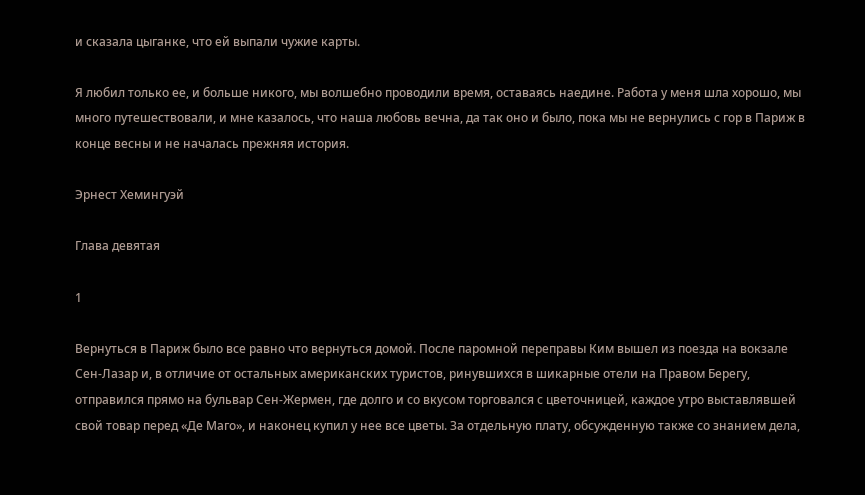и сказала цыганке, что ей выпали чужие карты.

Я любил только ее, и больше никого, мы волшебно проводили время, оставаясь наедине. Работа у меня шла хорошо, мы много путешествовали, и мне казалось, что наша любовь вечна, да так оно и было, пока мы не вернулись с гор в Париж в конце весны и не началась прежняя история.

Эрнест Хемингуэй

Глава девятая

1

Вернуться в Париж было все равно что вернуться домой. После паромной переправы Ким вышел из поезда на вокзале Сен-Лазар и, в отличие от остальных американских туристов, ринувшихся в шикарные отели на Правом Берегу, отправился прямо на бульвар Сен-Жермен, где долго и со вкусом торговался с цветочницей, каждое утро выставлявшей свой товар перед «Де Маго», и наконец купил у нее все цветы. За отдельную плату, обсужденную также со знанием дела,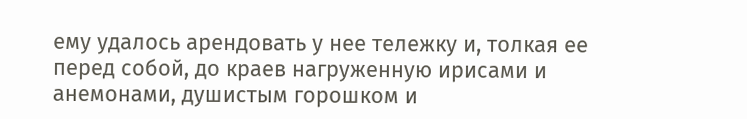ему удалось арендовать у нее тележку и, толкая ее перед собой, до краев нагруженную ирисами и анемонами, душистым горошком и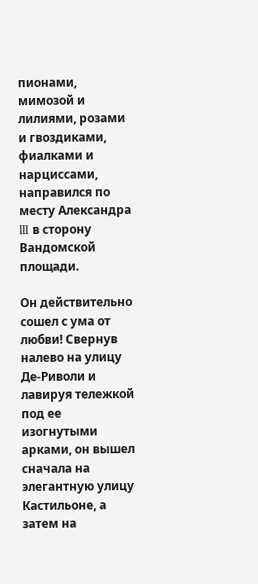пионами, мимозой и лилиями, розами и гвоздиками, фиалками и нарциссами, направился по месту Александра III в сторону Вандомской площади.

Он действительно сошел с ума от любви! Свернув налево на улицу Де-Риволи и лавируя тележкой под ее изогнутыми арками, он вышел сначала на элегантную улицу Кастильоне, а затем на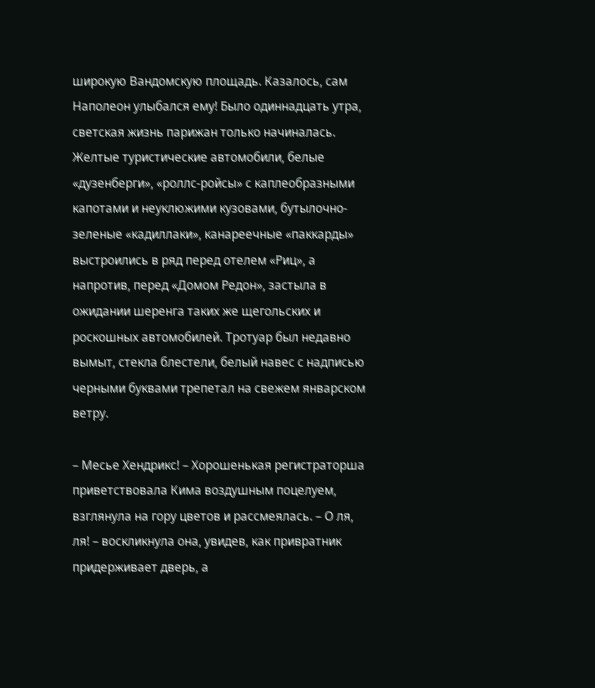широкую Вандомскую площадь. Казалось, сам Наполеон улыбался ему! Было одиннадцать утра, светская жизнь парижан только начиналась. Желтые туристические автомобили, белые «дузенберги», «роллс-ройсы» с каплеобразными капотами и неуклюжими кузовами, бутылочно-зеленые «кадиллаки», канареечные «паккарды» выстроились в ряд перед отелем «Риц», а напротив, перед «Домом Редон», застыла в ожидании шеренга таких же щегольских и роскошных автомобилей. Тротуар был недавно вымыт, стекла блестели, белый навес с надписью черными буквами трепетал на свежем январском ветру.

– Месье Хендрикс! – Хорошенькая регистраторша приветствовала Кима воздушным поцелуем, взглянула на гору цветов и рассмеялась. – О ля, ля! – воскликнула она, увидев, как привратник придерживает дверь, а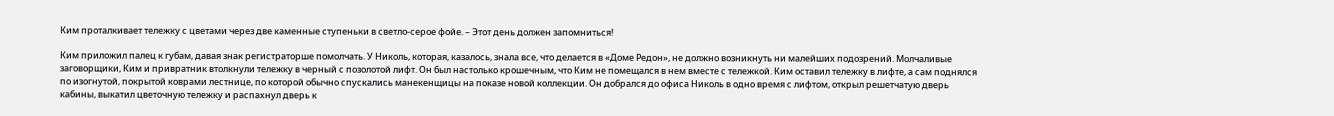Ким проталкивает тележку с цветами через две каменные ступеньки в светло-серое фойе. – Этот день должен запомниться!

Ким приложил палец к губам, давая знак регистраторше помолчать. У Николь, которая, казалось, знала все, что делается в «Доме Редон», не должно возникнуть ни малейших подозрений. Молчаливые заговорщики, Ким и привратник втолкнули тележку в черный с позолотой лифт. Он был настолько крошечным, что Ким не помещался в нем вместе с тележкой. Ким оставил тележку в лифте, а сам поднялся по изогнутой, покрытой коврами лестнице, по которой обычно спускались манекенщицы на показе новой коллекции. Он добрался до офиса Николь в одно время с лифтом, открыл решетчатую дверь кабины, выкатил цветочную тележку и распахнул дверь к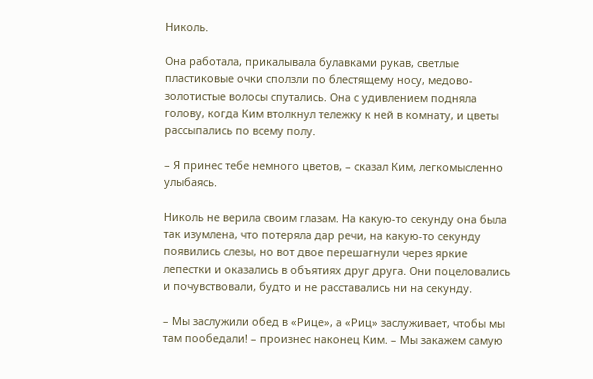Николь.

Она работала, прикалывала булавками рукав, светлые пластиковые очки сползли по блестящему носу, медово-золотистые волосы спутались. Она с удивлением подняла голову, когда Ким втолкнул тележку к ней в комнату, и цветы рассыпались по всему полу.

– Я принес тебе немного цветов, – сказал Ким, легкомысленно улыбаясь.

Николь не верила своим глазам. На какую-то секунду она была так изумлена, что потеряла дар речи, на какую-то секунду появились слезы, но вот двое перешагнули через яркие лепестки и оказались в объятиях друг друга. Они поцеловались и почувствовали, будто и не расставались ни на секунду.

– Мы заслужили обед в «Рице», а «Риц» заслуживает, чтобы мы там пообедали! – произнес наконец Ким. – Мы закажем самую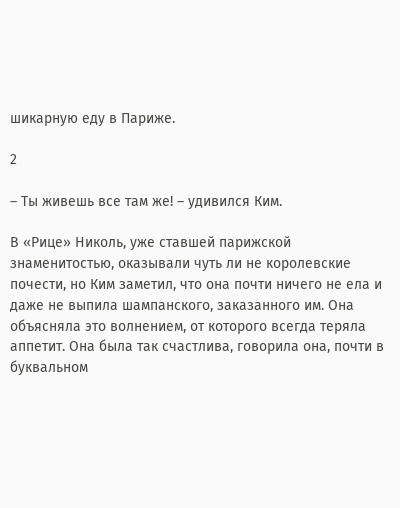шикарную еду в Париже.

2

– Ты живешь все там же! – удивился Ким.

В «Рице» Николь, уже ставшей парижской знаменитостью, оказывали чуть ли не королевские почести, но Ким заметил, что она почти ничего не ела и даже не выпила шампанского, заказанного им. Она объясняла это волнением, от которого всегда теряла аппетит. Она была так счастлива, говорила она, почти в буквальном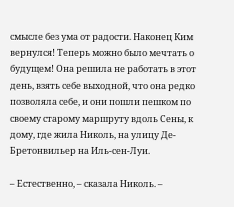смысле без ума от радости. Наконец Ким вернулся! Теперь можно было мечтать о будущем! Она решила не работать в этот день, взять себе выходной, что она редко позволяла себе, и они пошли пешком по своему старому маршруту вдоль Сены, к дому, где жила Николь, на улицу Де-Бретонвильер на Иль-сен-Луи.

– Естественно, – сказала Николь. –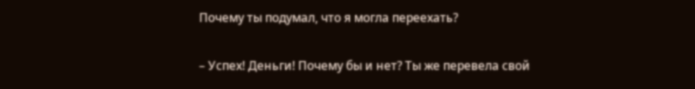Почему ты подумал, что я могла переехать?

– Успех! Деньги! Почему бы и нет? Ты же перевела свой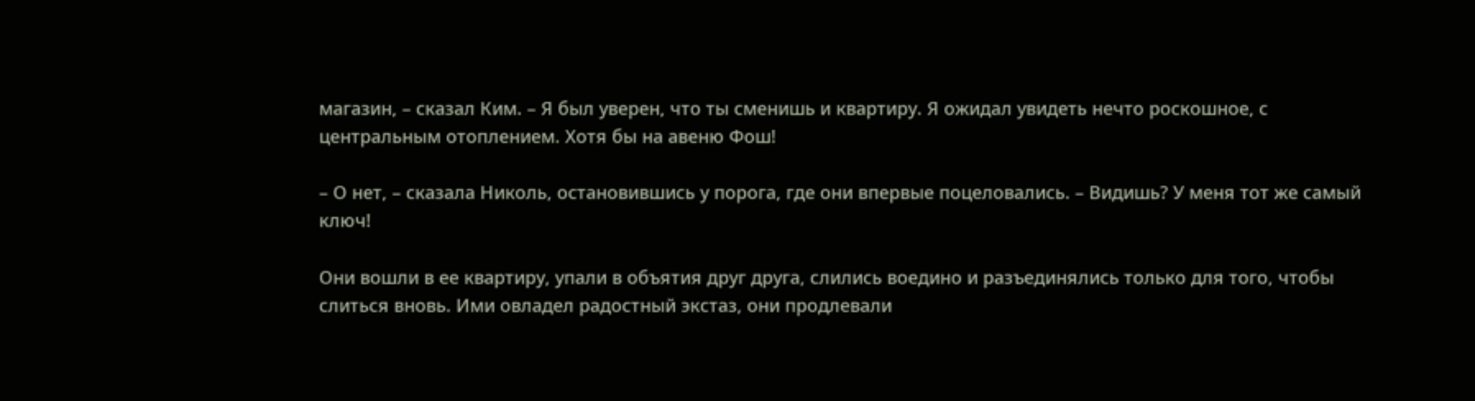магазин, – сказал Ким. – Я был уверен, что ты сменишь и квартиру. Я ожидал увидеть нечто роскошное, с центральным отоплением. Хотя бы на авеню Фош!

– О нет, – сказала Николь, остановившись у порога, где они впервые поцеловались. – Видишь? У меня тот же самый ключ!

Они вошли в ее квартиру, упали в объятия друг друга, слились воедино и разъединялись только для того, чтобы слиться вновь. Ими овладел радостный экстаз, они продлевали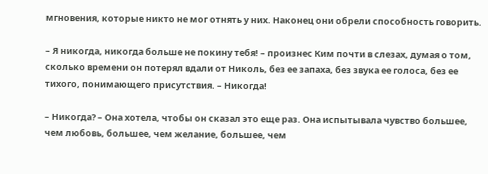мгновения, которые никто не мог отнять у них. Наконец они обрели способность говорить.

– Я никогда, никогда больше не покину тебя! – произнес Ким почти в слезах, думая о том, сколько времени он потерял вдали от Николь, без ее запаха, без звука ее голоса, без ее тихого, понимающего присутствия. – Никогда!

– Никогда? – Она хотела, чтобы он сказал это еще раз. Она испытывала чувство большее, чем любовь, большее, чем желание, большее, чем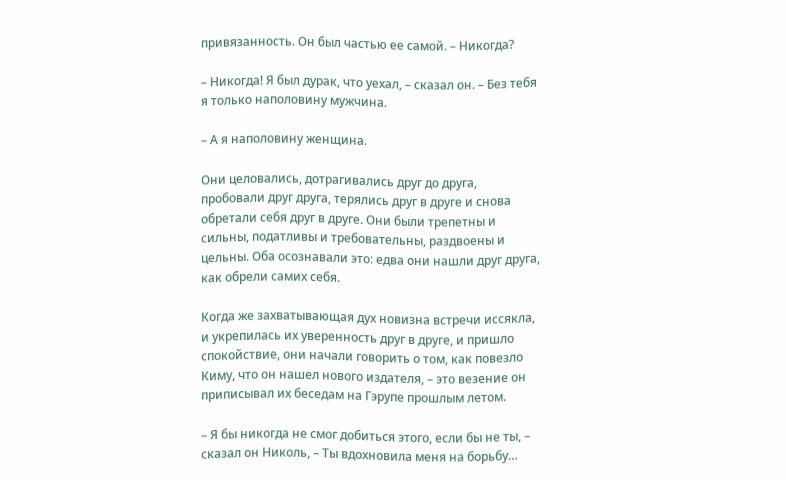привязанность. Он был частью ее самой. – Никогда?

– Никогда! Я был дурак, что уехал, – сказал он. – Без тебя я только наполовину мужчина.

– А я наполовину женщина.

Они целовались, дотрагивались друг до друга, пробовали друг друга, терялись друг в друге и снова обретали себя друг в друге. Они были трепетны и сильны, податливы и требовательны, раздвоены и цельны. Оба осознавали это: едва они нашли друг друга, как обрели самих себя.

Когда же захватывающая дух новизна встречи иссякла, и укрепилась их уверенность друг в друге, и пришло спокойствие, они начали говорить о том, как повезло Киму, что он нашел нового издателя, – это везение он приписывал их беседам на Гэрупе прошлым летом.

– Я бы никогда не смог добиться этого, если бы не ты, – сказал он Николь, – Ты вдохновила меня на борьбу…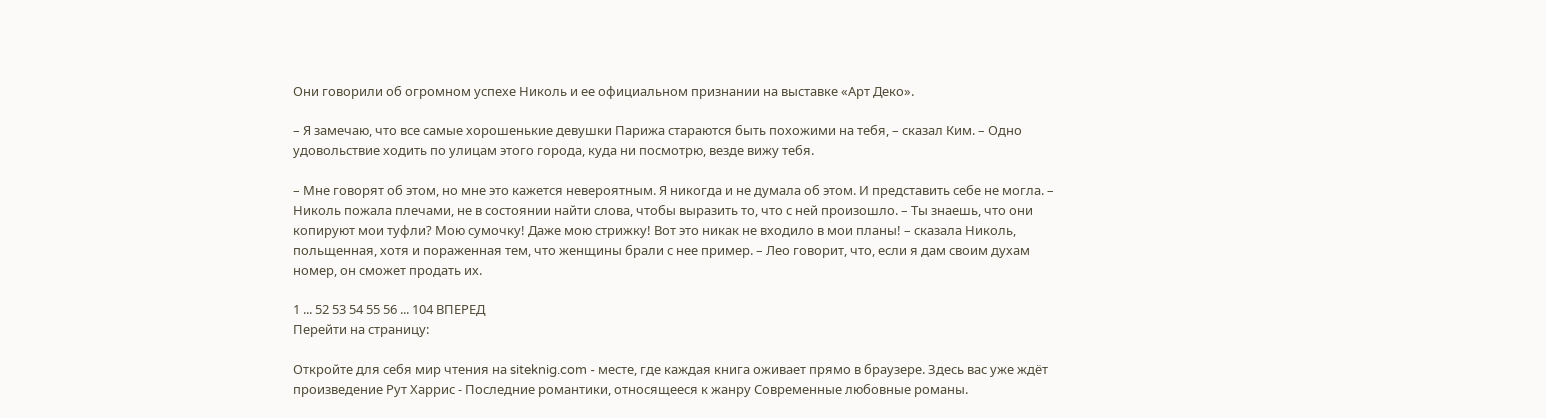Они говорили об огромном успехе Николь и ее официальном признании на выставке «Арт Деко».

– Я замечаю, что все самые хорошенькие девушки Парижа стараются быть похожими на тебя, – сказал Ким. – Одно удовольствие ходить по улицам этого города, куда ни посмотрю, везде вижу тебя.

– Мне говорят об этом, но мне это кажется невероятным. Я никогда и не думала об этом. И представить себе не могла. – Николь пожала плечами, не в состоянии найти слова, чтобы выразить то, что с ней произошло. – Ты знаешь, что они копируют мои туфли? Мою сумочку! Даже мою стрижку! Вот это никак не входило в мои планы! – сказала Николь, польщенная, хотя и пораженная тем, что женщины брали с нее пример. – Лео говорит, что, если я дам своим духам номер, он сможет продать их.

1 ... 52 53 54 55 56 ... 104 ВПЕРЕД
Перейти на страницу:

Откройте для себя мир чтения на siteknig.com - месте, где каждая книга оживает прямо в браузере. Здесь вас уже ждёт произведение Рут Харрис - Последние романтики, относящееся к жанру Современные любовные романы.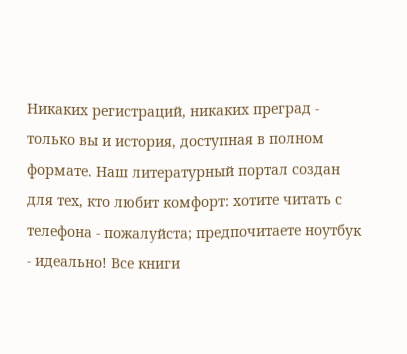Никаких регистраций, никаких преград - только вы и история, доступная в полном формате. Наш литературный портал создан для тех, кто любит комфорт: хотите читать с телефона - пожалуйста; предпочитаете ноутбук - идеально! Все книги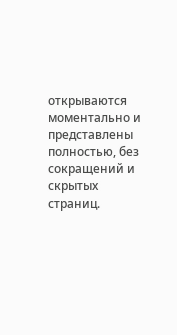открываются моментально и представлены полностью, без сокращений и скрытых страниц.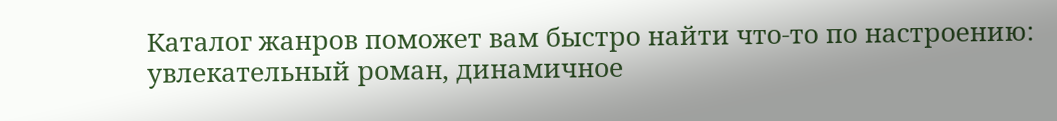Каталог жанров поможет вам быстро найти что-то по настроению: увлекательный роман, динамичное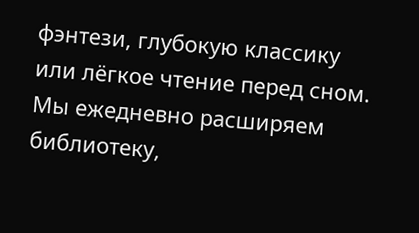фэнтези, глубокую классику или лёгкое чтение перед сном. Мы ежедневно расширяем библиотеку,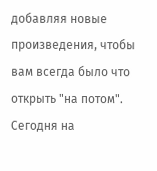добавляя новые произведения, чтобы вам всегда было что открыть "на потом". Сегодня на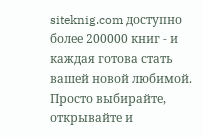siteknig.com доступно более 200000 книг - и каждая готова стать вашей новой любимой. Просто выбирайте, открывайте и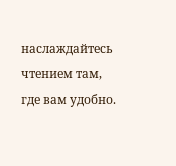наслаждайтесь чтением там, где вам удобно.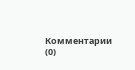Комментарии (0)